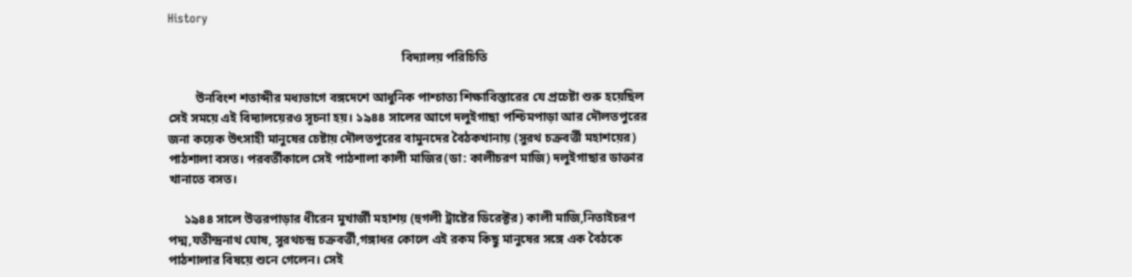History

                                                                           বিদ্যালয় পরিচিতি

         উনবিংশ শতাব্দীর মধ্যভাগে বঙ্গদেশে আধুনিক পাশ্চাত্য শিক্ষাবিস্তারের যে প্রচেষ্টা শুরু হয়েছিল সেই সময়ে এই বিদ্যালয়েরও সূচনা হয়। ১৯৪৪ সালের আগে দলুইগাছা পশ্চিমপাড়া আর দৌলতপুরের জনা কয়েক উৎসাহী মানুষের চেষ্টায় দৌলতপুরের বামুনদের বৈঠকখানায় (সুরথ চক্রবর্ত্তী মহাশয়ের) পাঠশালা বসত। পরবর্তীকালে সেই পাঠশালা কালী মাজির(ডা: কালীচরণ মাজি) দলুইগাছার ডাক্তার খানাতে বসত।

     ১৯৪৪ সালে উত্তরপাড়ার ধীরেন মুখার্জী মহাশয় (হুগলী ট্রাষ্টের ডিরেক্টর) কালী মাজি,নিতাইচরণ পদ্ম,যতীন্দ্রনাথ ঘোষ, সুরথচন্দ্র চক্রবর্ত্তী,গঙ্গাধর কোলে এই রকম কিছু মানুষের সঙ্গে এক বৈঠকে পাঠশালার বিষয়ে শুনে গেলেন। সেই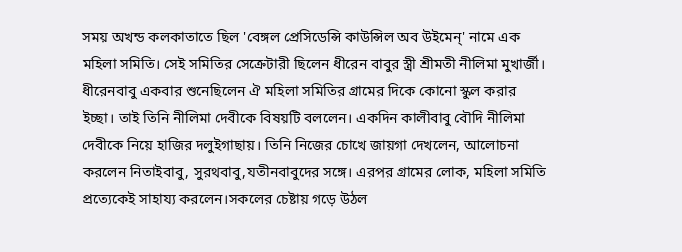সময় অখন্ড কলকাতাতে ছিল 'বেঙ্গল প্রেসিডেন্সি কাউন্সিল অব উইমেন্' নামে এক মহিলা সমিতি। সেই সমিতির সেক্রেটারী ছিলেন ধীরেন বাবুর স্ত্রী শ্রীমতী নীলিমা মুখার্জী। ধীরেনবাবু একবার শুনেছিলেন ঐ মহিলা সমিতির গ্রামের দিকে কোনো স্কুল করার ইচ্ছা। তাই তিনি নীলিমা দেবীকে বিষয়টি বললেন। একদিন কালীবাবু বৌদি নীলিমা দেবীকে নিয়ে হাজির দলুইগাছায়। তিনি নিজের চোখে জায়গা দেখলেন, আলোচনা করলেন নিতাইবাবু, সুরথবাবু,যতীনবাবুদের সঙ্গে। এরপর গ্রামের লোক, মহিলা সমিতি প্রত্যেকেই সাহায্য করলেন।সকলের চেষ্টায় গড়ে উঠল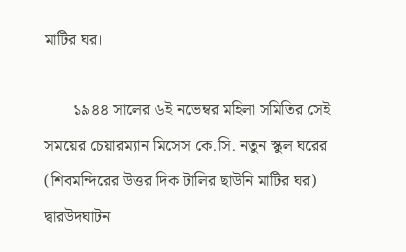মাটির ঘর।

       ১৯৪৪ সালের ৬ই নভেম্বর মহিলা সমিতির সেই সময়ের চেয়ারম্যান মিসেস কে.সি. নতুন স্কুল ঘরের (শিবমন্দিরের উত্তর দিক টালির ছাউনি মাটির ঘর) দ্বারউদঘাটন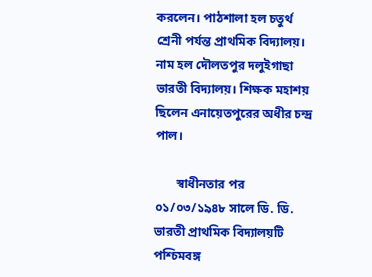করলেন। পাঠশালা হল চতুর্থ শ্রেনী পর্যন্ত প্রাথমিক বিদ্যালয়। নাম হল দৌলতপুর দলুইগাছা ভারতী বিদ্যালয়। শিক্ষক মহাশয় ছিলেন এনায়েতপুরের অধীর চন্দ্র পাল।

       স্বাধীনতার পর ০১/০৩/১৯৪৮ সালে ডি. ডি. ভারতী প্রাথমিক বিদ্যালয়টি পশ্চিমবঙ্গ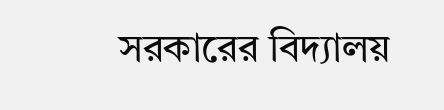সরকারের বিদ্যালয়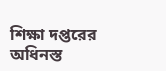শিক্ষা দপ্তরের অধিনস্ত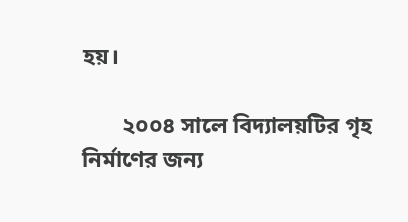হয়।

       ২০০৪ সালে বিদ্যালয়টির গৃহ নির্মাণের জন্য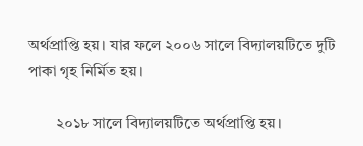অর্থপ্রাপ্তি হয়। যার ফলে ২০০৬ সালে বিদ্যালয়টিতে দুটি পাকা গৃহ নির্মিত হয়।

       ২০১৮ সালে বিদ্যালয়টিতে অর্থপ্রাপ্তি হয়।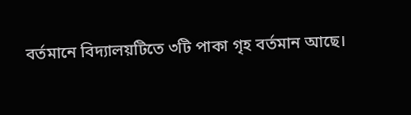বর্তমানে বিদ্যালয়টিতে ৩টি পাকা গৃহ বর্তমান আছে।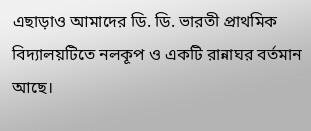এছাড়াও আমাদের ডি. ডি. ভারতী প্রাথমিক বিদ্যালয়টিতে নলকূপ ও একটি রান্নাঘর বর্তমান আছে।